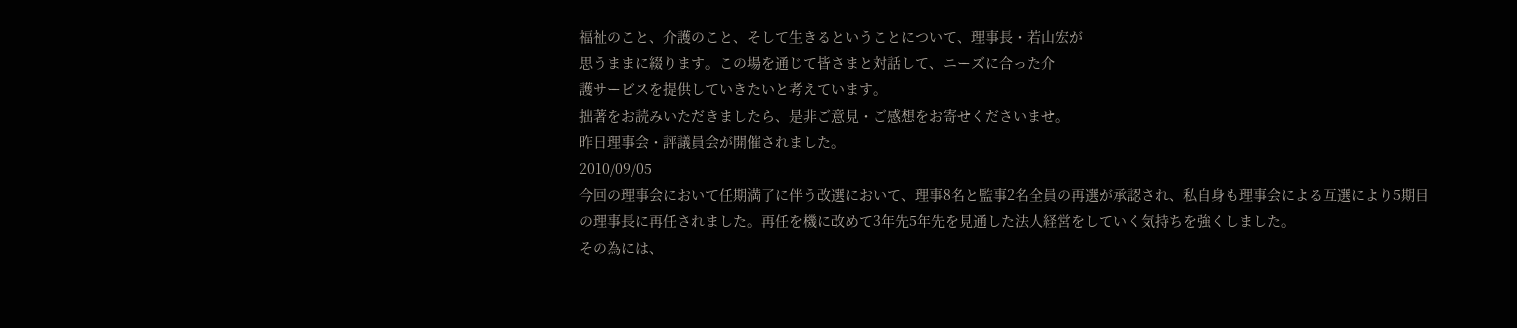福祉のこと、介護のこと、そして生きるということについて、理事長・若山宏が
思うままに綴ります。この場を通じて皆さまと対話して、ニーズに合った介
護サービスを提供していきたいと考えています。
拙著をお読みいただきましたら、是非ご意見・ご感想をお寄せくださいませ。
昨日理事会・評議員会が開催されました。
2010/09/05
今回の理事会において任期満了に伴う改選において、理事8名と監事2名全員の再選が承認され、私自身も理事会による互選により5期目の理事長に再任されました。再任を機に改めて3年先5年先を見通した法人経営をしていく気持ちを強くしました。
その為には、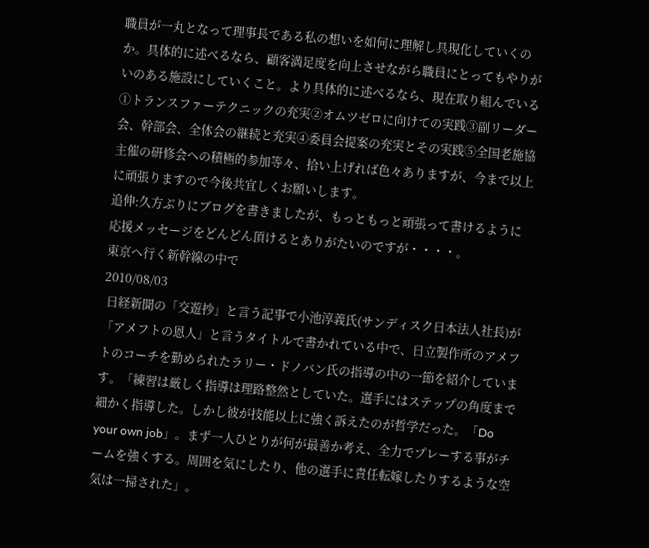職員が一丸となって理事長である私の想いを如何に理解し具現化していくのか。具体的に述べるなら、顧客満足度を向上させながら職員にとってもやりがいのある施設にしていくこと。より具体的に述べるなら、現在取り組んでいる①トランスファーテクニックの充実②オムツゼロに向けての実践③副リーダー会、幹部会、全体会の継続と充実④委員会提案の充実とその実践⑤全国老施協主催の研修会への積極的参加等々、拾い上げれば色々ありますが、今まで以上に頑張りますので今後共宜しくお願いします。
追伸:久方ぶりにブログを書きましたが、もっともっと頑張って書けるように応援メッセージをどんどん頂けるとありがたいのですが・・・・。
東京へ行く新幹線の中で
2010/08/03
 日経新聞の「交遊抄」と言う記事で小池淳義氏(サンディスク日本法人社長)が「アメフトの恩人」と言うタイトルで書かれている中で、日立製作所のアメフトのコーチを勤められたラリー・ドノバン氏の指導の中の一節を紹介しています。「練習は厳しく指導は理路整然としていた。選手にはステップの角度まで細かく指導した。しかし彼が技能以上に強く訴えたのが哲学だった。「Do your own job」。まず一人ひとりが何が最善か考え、全力でプレーする事がチームを強くする。周囲を気にしたり、他の選手に責任転嫁したりするような空気は一掃された」。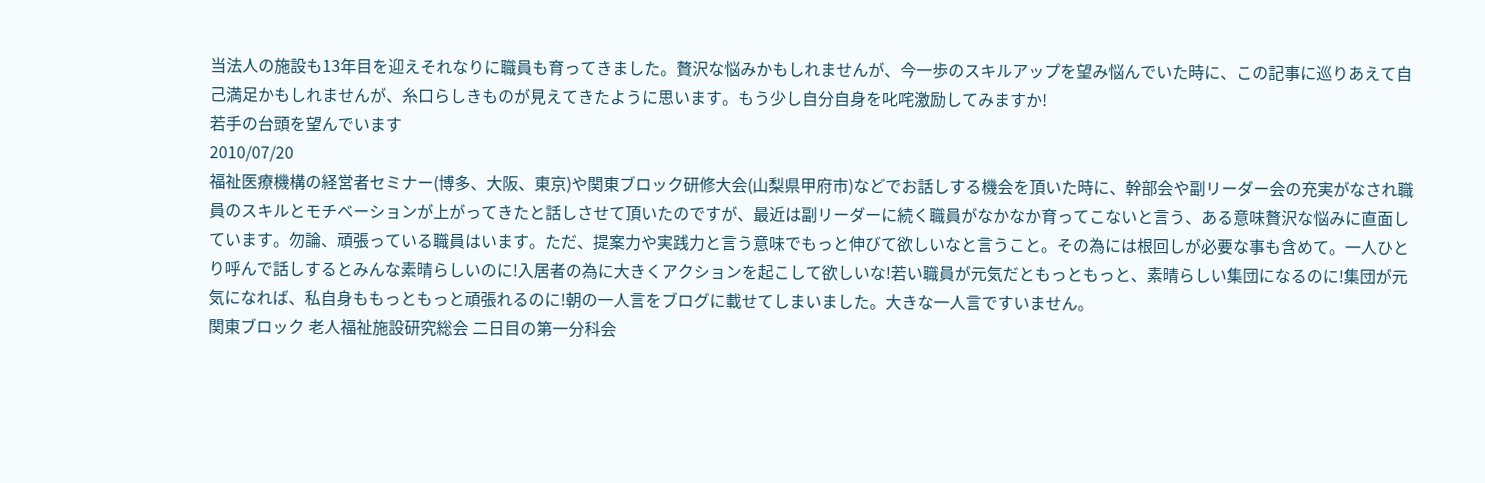当法人の施設も13年目を迎えそれなりに職員も育ってきました。贅沢な悩みかもしれませんが、今一歩のスキルアップを望み悩んでいた時に、この記事に巡りあえて自己満足かもしれませんが、糸口らしきものが見えてきたように思います。もう少し自分自身を叱咤激励してみますか!
若手の台頭を望んでいます
2010/07/20
福祉医療機構の経営者セミナー(博多、大阪、東京)や関東ブロック研修大会(山梨県甲府市)などでお話しする機会を頂いた時に、幹部会や副リーダー会の充実がなされ職員のスキルとモチベーションが上がってきたと話しさせて頂いたのですが、最近は副リーダーに続く職員がなかなか育ってこないと言う、ある意味贅沢な悩みに直面しています。勿論、頑張っている職員はいます。ただ、提案力や実践力と言う意味でもっと伸びて欲しいなと言うこと。その為には根回しが必要な事も含めて。一人ひとり呼んで話しするとみんな素晴らしいのに!入居者の為に大きくアクションを起こして欲しいな!若い職員が元気だともっともっと、素晴らしい集団になるのに!集団が元気になれば、私自身ももっともっと頑張れるのに!朝の一人言をブログに載せてしまいました。大きな一人言ですいません。
関東ブロック 老人福祉施設研究総会 二日目の第一分科会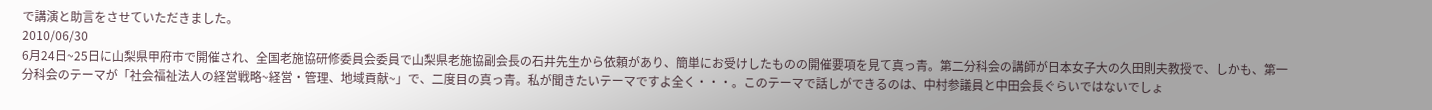で講演と助言をさせていただきました。
2010/06/30
6月24日~25日に山梨県甲府市で開催され、全国老施協研修委員会委員で山梨県老施協副会長の石井先生から依頼があり、簡単にお受けしたものの開催要項を見て真っ青。第二分科会の講師が日本女子大の久田則夫教授で、しかも、第一分科会のテーマが「社会福祉法人の経営戦略~経営・管理、地域貢献~」で、二度目の真っ青。私が聞きたいテーマですよ全く・・・。このテーマで話しができるのは、中村参議員と中田会長ぐらいではないでしょ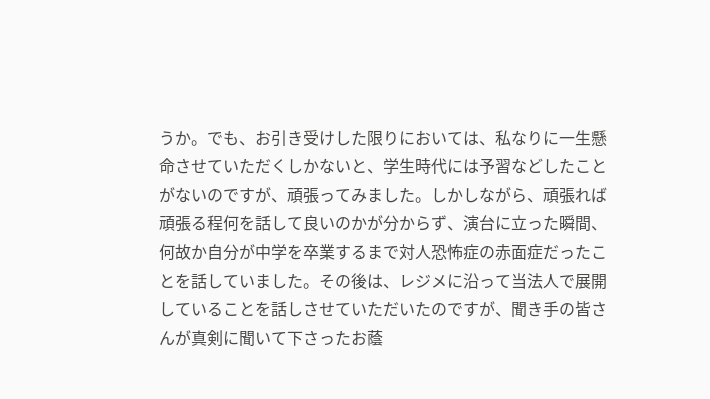うか。でも、お引き受けした限りにおいては、私なりに一生懸命させていただくしかないと、学生時代には予習などしたことがないのですが、頑張ってみました。しかしながら、頑張れば頑張る程何を話して良いのかが分からず、演台に立った瞬間、何故か自分が中学を卒業するまで対人恐怖症の赤面症だったことを話していました。その後は、レジメに沿って当法人で展開していることを話しさせていただいたのですが、聞き手の皆さんが真剣に聞いて下さったお蔭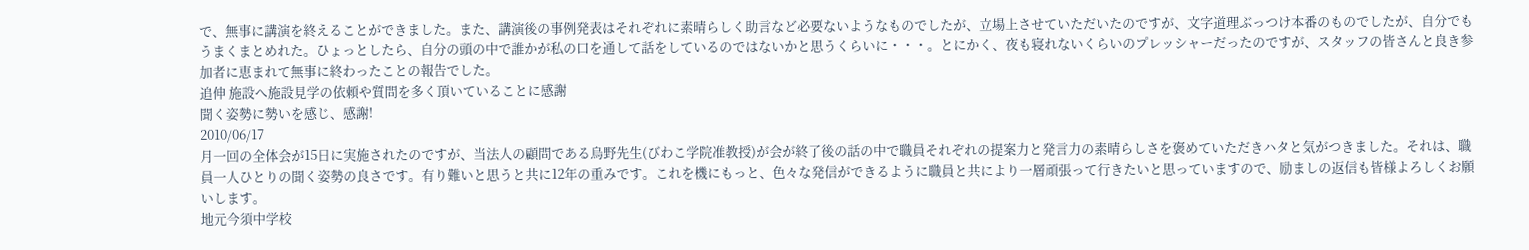で、無事に講演を終えることができました。また、講演後の事例発表はそれぞれに素晴らしく助言など必要ないようなものでしたが、立場上させていただいたのですが、文字道理ぶっつけ本番のものでしたが、自分でもうまくまとめれた。ひょっとしたら、自分の頭の中で誰かが私の口を通して話をしているのではないかと思うくらいに・・・。とにかく、夜も寝れないくらいのプレッシャーだったのですが、スタッフの皆さんと良き参加者に恵まれて無事に終わったことの報告でした。
追伸 施設へ施設見学の依頼や質問を多く頂いていることに感謝
聞く姿勢に勢いを感じ、感謝!
2010/06/17
月一回の全体会が15日に実施されたのですが、当法人の顧問である烏野先生(びわこ学院准教授)が会が終了後の話の中で職員それぞれの提案力と発言力の素晴らしさを褒めていただきハタと気がつきました。それは、職員一人ひとりの聞く姿勢の良さです。有り難いと思うと共に12年の重みです。これを機にもっと、色々な発信ができるように職員と共により一層頑張って行きたいと思っていますので、励ましの返信も皆様よろしくお願いします。
地元今須中学校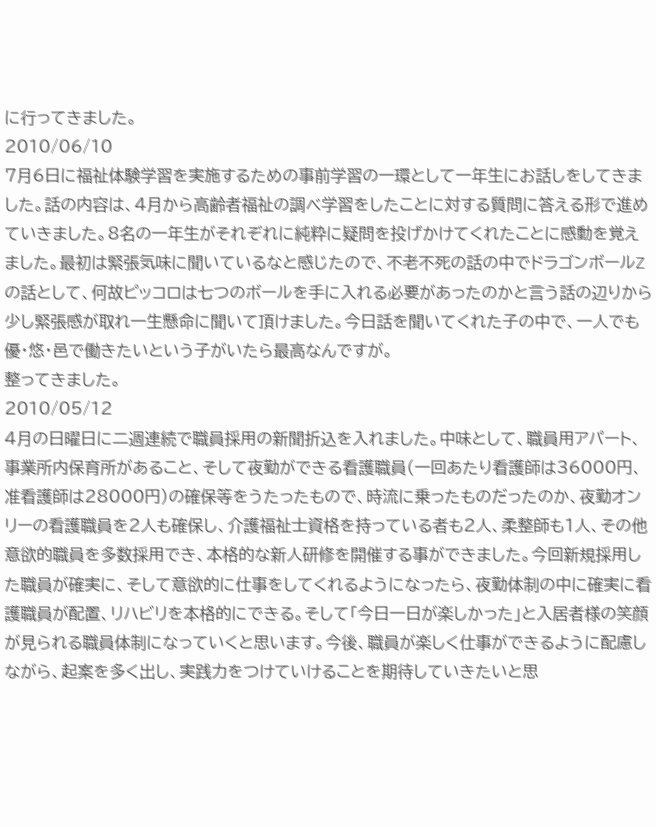に行ってきました。
2010/06/10
7月6日に福祉体験学習を実施するための事前学習の一環として一年生にお話しをしてきました。話の内容は、4月から高齢者福祉の調べ学習をしたことに対する質問に答える形で進めていきました。8名の一年生がそれぞれに純粋に疑問を投げかけてくれたことに感動を覚えました。最初は緊張気味に聞いているなと感じたので、不老不死の話の中でドラゴンボールZの話として、何故ピッコロは七つのボールを手に入れる必要があったのかと言う話の辺りから少し緊張感が取れ一生懸命に聞いて頂けました。今日話を聞いてくれた子の中で、一人でも優・悠・邑で働きたいという子がいたら最高なんですが。
整ってきました。
2010/05/12
4月の日曜日に二週連続で職員採用の新聞折込を入れました。中味として、職員用アパート、事業所内保育所があること、そして夜勤ができる看護職員(一回あたり看護師は36000円、准看護師は28000円)の確保等をうたったもので、時流に乗ったものだったのか、夜勤オンリーの看護職員を2人も確保し、介護福祉士資格を持っている者も2人、柔整師も1人、その他意欲的職員を多数採用でき、本格的な新人研修を開催する事ができました。今回新規採用した職員が確実に、そして意欲的に仕事をしてくれるようになったら、夜勤体制の中に確実に看護職員が配置、リハビリを本格的にできる。そして「今日一日が楽しかった」と入居者様の笑顔が見られる職員体制になっていくと思います。今後、職員が楽しく仕事ができるように配慮しながら、起案を多く出し、実践力をつけていけることを期待していきたいと思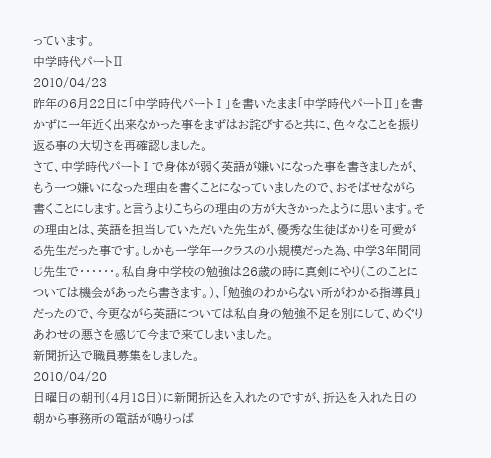っています。
中学時代パートⅡ
2010/04/23
昨年の6月22日に「中学時代パートⅠ」を書いたまま「中学時代パートⅡ」を書かずに一年近く出来なかった事をまずはお詫びすると共に、色々なことを振り返る事の大切さを再確認しました。
さて、中学時代パートⅠで身体が弱く英語が嫌いになった事を書きましたが、もう一つ嫌いになった理由を書くことになっていましたので、おそばせながら書くことにします。と言うよりこちらの理由の方が大きかったように思います。その理由とは、英語を担当していただいた先生が、優秀な生徒ばかりを可愛がる先生だった事です。しかも一学年一クラスの小規模だった為、中学3年間同じ先生で・・・・・・。私自身中学校の勉強は26歳の時に真剣にやり(このことについては機会があったら書きます。)、「勉強のわからない所がわかる指導員」だったので、今更ながら英語については私自身の勉強不足を別にして、めぐりあわせの悪さを感じて今まで来てしまいました。
新聞折込で職員募集をしました。
2010/04/20
日曜日の朝刊(4月18日)に新聞折込を入れたのですが、折込を入れた日の朝から事務所の電話が鳴りっぱ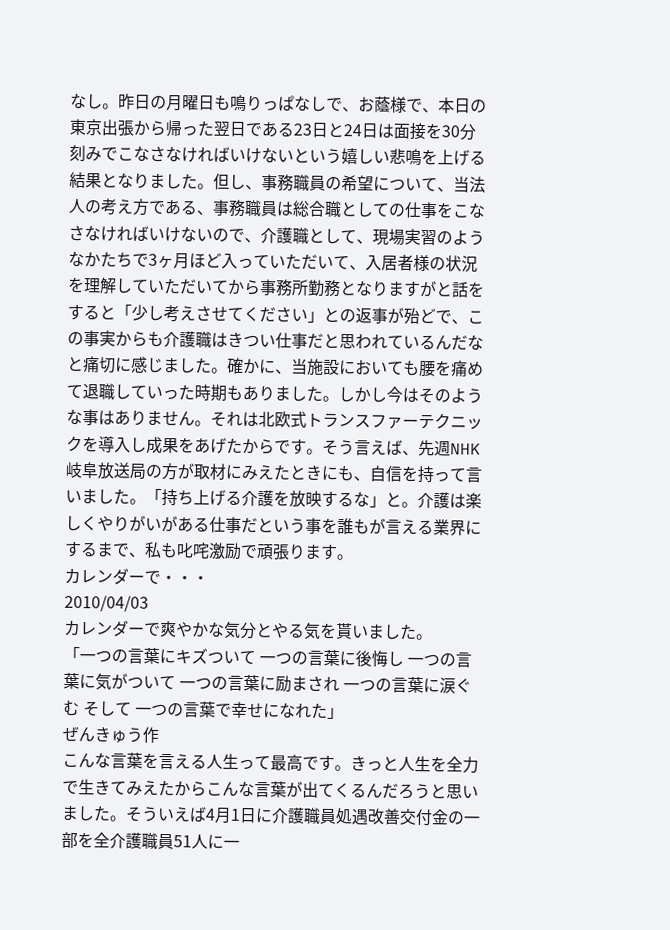なし。昨日の月曜日も鳴りっぱなしで、お蔭様で、本日の東京出張から帰った翌日である23日と24日は面接を30分刻みでこなさなければいけないという嬉しい悲鳴を上げる結果となりました。但し、事務職員の希望について、当法人の考え方である、事務職員は総合職としての仕事をこなさなければいけないので、介護職として、現場実習のようなかたちで3ヶ月ほど入っていただいて、入居者様の状況を理解していただいてから事務所勤務となりますがと話をすると「少し考えさせてください」との返事が殆どで、この事実からも介護職はきつい仕事だと思われているんだなと痛切に感じました。確かに、当施設においても腰を痛めて退職していった時期もありました。しかし今はそのような事はありません。それは北欧式トランスファーテクニックを導入し成果をあげたからです。そう言えば、先週NHK岐阜放送局の方が取材にみえたときにも、自信を持って言いました。「持ち上げる介護を放映するな」と。介護は楽しくやりがいがある仕事だという事を誰もが言える業界にするまで、私も叱咤激励で頑張ります。
カレンダーで・・・
2010/04/03
カレンダーで爽やかな気分とやる気を貰いました。
「一つの言葉にキズついて 一つの言葉に後悔し 一つの言葉に気がついて 一つの言葉に励まされ 一つの言葉に涙ぐむ そして 一つの言葉で幸せになれた」
ぜんきゅう作
こんな言葉を言える人生って最高です。きっと人生を全力で生きてみえたからこんな言葉が出てくるんだろうと思いました。そういえば4月1日に介護職員処遇改善交付金の一部を全介護職員51人に一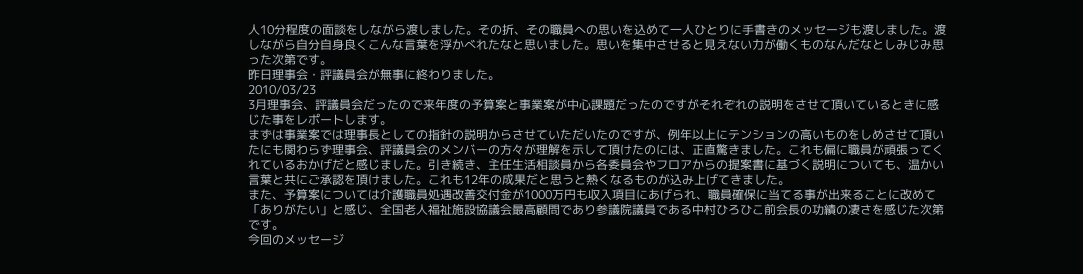人10分程度の面談をしながら渡しました。その折、その職員への思いを込めて一人ひとりに手書きのメッセージも渡しました。渡しながら自分自身良くこんな言葉を浮かべれたなと思いました。思いを集中させると見えない力が働くものなんだなとしみじみ思った次第です。
昨日理事会・評議員会が無事に終わりました。
2010/03/23
3月理事会、評議員会だったので来年度の予算案と事業案が中心課題だったのですがそれぞれの説明をさせて頂いているときに感じた事をレポートします。
まずは事業案では理事長としての指針の説明からさせていただいたのですが、例年以上にテンションの高いものをしめさせて頂いたにも関わらず理事会、評議員会のメンバーの方々が理解を示して頂けたのには、正直驚きました。これも偏に職員が頑張ってくれているおかげだと感じました。引き続き、主任生活相談員から各委員会やフロアからの提案書に基づく説明についても、温かい言葉と共にご承認を頂けました。これも12年の成果だと思うと熱くなるものが込み上げてきました。
また、予算案については介護職員処遇改善交付金が1000万円も収入項目にあげられ、職員確保に当てる事が出来ることに改めて「ありがたい」と感じ、全国老人福祉施設協議会最高顧問であり参議院議員である中村ひろひこ前会長の功績の凄さを感じた次第です。
今回のメッセージ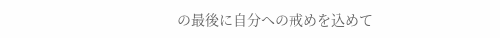の最後に自分への戒めを込めて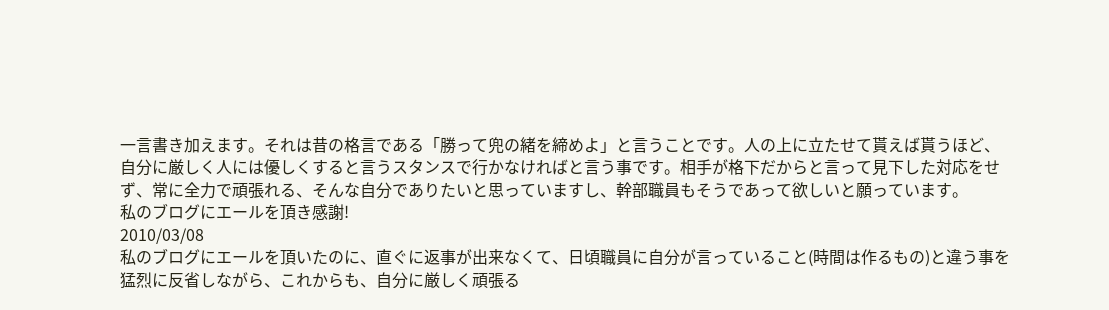一言書き加えます。それは昔の格言である「勝って兜の緒を締めよ」と言うことです。人の上に立たせて貰えば貰うほど、自分に厳しく人には優しくすると言うスタンスで行かなければと言う事です。相手が格下だからと言って見下した対応をせず、常に全力で頑張れる、そんな自分でありたいと思っていますし、幹部職員もそうであって欲しいと願っています。
私のブログにエールを頂き感謝!
2010/03/08
私のブログにエールを頂いたのに、直ぐに返事が出来なくて、日頃職員に自分が言っていること(時間は作るもの)と違う事を猛烈に反省しながら、これからも、自分に厳しく頑張る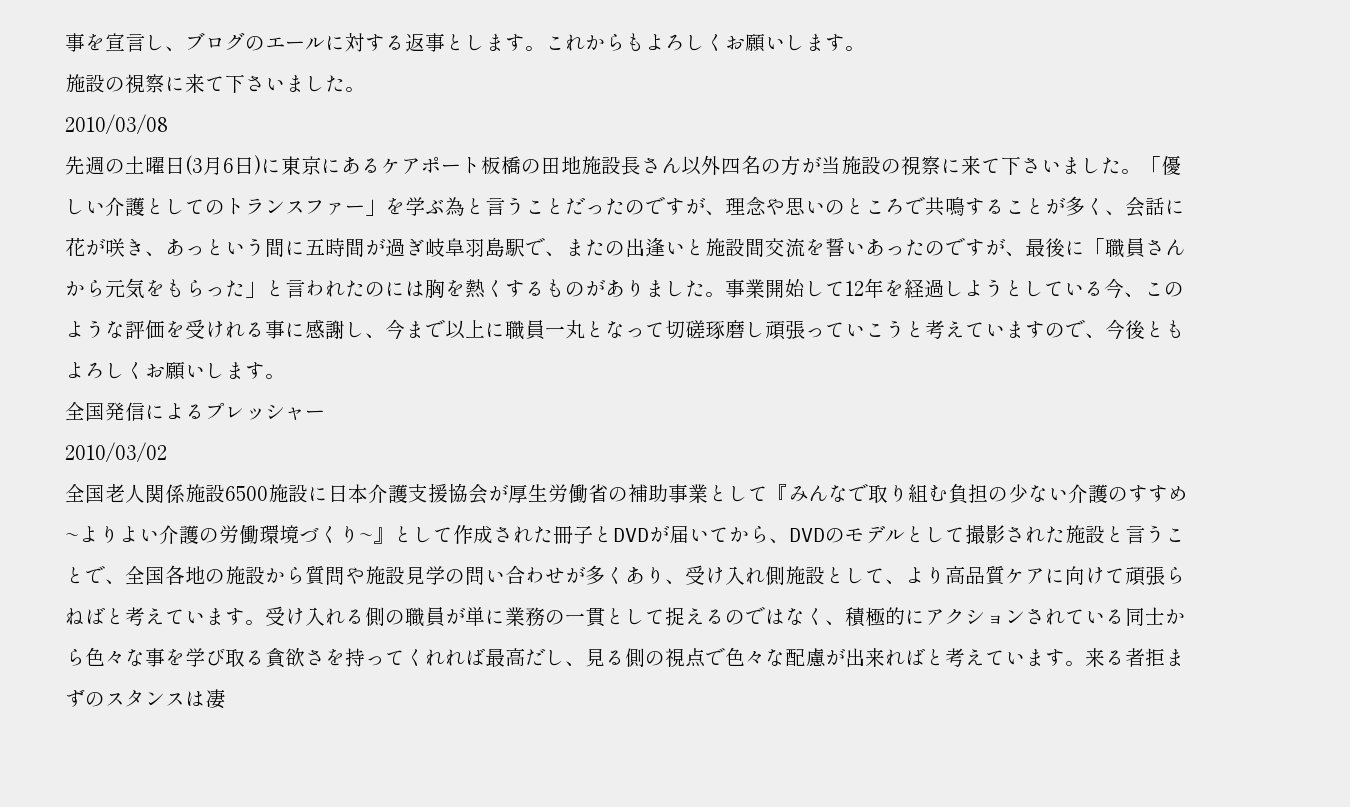事を宣言し、ブログのエールに対する返事とします。これからもよろしくお願いします。
施設の視察に来て下さいました。
2010/03/08
先週の土曜日(3月6日)に東京にあるケアポート板橋の田地施設長さん以外四名の方が当施設の視察に来て下さいました。「優しい介護としてのトランスファー」を学ぶ為と言うことだったのですが、理念や思いのところで共鳴することが多く、会話に花が咲き、あっという間に五時間が過ぎ岐阜羽島駅で、またの出逢いと施設間交流を誓いあったのですが、最後に「職員さんから元気をもらった」と言われたのには胸を熱くするものがありました。事業開始して12年を経過しようとしている今、このような評価を受けれる事に感謝し、今まで以上に職員一丸となって切磋琢磨し頑張っていこうと考えていますので、今後ともよろしくお願いします。
全国発信によるプレッシャー
2010/03/02
全国老人関係施設6500施設に日本介護支援協会が厚生労働省の補助事業として『みんなで取り組む負担の少ない介護のすすめ ~よりよい介護の労働環境づくり~』として作成された冊子とDVDが届いてから、DVDのモデルとして撮影された施設と言うことで、全国各地の施設から質問や施設見学の問い合わせが多くあり、受け入れ側施設として、より高品質ケアに向けて頑張らねばと考えています。受け入れる側の職員が単に業務の一貫として捉えるのではなく、積極的にアクションされている同士から色々な事を学び取る貪欲さを持ってくれれば最高だし、見る側の視点で色々な配慮が出来ればと考えています。来る者拒まずのスタンスは凄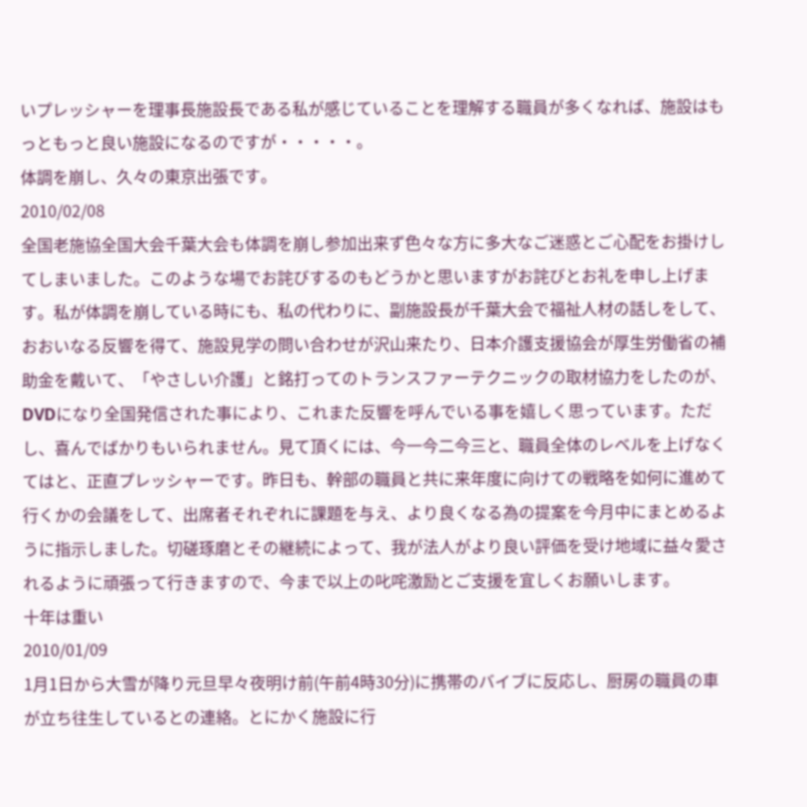いプレッシャーを理事長施設長である私が感じていることを理解する職員が多くなれば、施設はもっともっと良い施設になるのですが・・・・・。
体調を崩し、久々の東京出張です。
2010/02/08
全国老施協全国大会千葉大会も体調を崩し参加出来ず色々な方に多大なご迷惑とご心配をお掛けしてしまいました。このような場でお詫びするのもどうかと思いますがお詫びとお礼を申し上げます。私が体調を崩している時にも、私の代わりに、副施設長が千葉大会で福祉人材の話しをして、おおいなる反響を得て、施設見学の問い合わせが沢山来たり、日本介護支援協会が厚生労働省の補助金を戴いて、「やさしい介護」と銘打ってのトランスファーテクニックの取材協力をしたのが、DVDになり全国発信された事により、これまた反響を呼んでいる事を嬉しく思っています。ただし、喜んでばかりもいられません。見て頂くには、今一今二今三と、職員全体のレベルを上げなくてはと、正直プレッシャーです。昨日も、幹部の職員と共に来年度に向けての戦略を如何に進めて行くかの会議をして、出席者それぞれに課題を与え、より良くなる為の提案を今月中にまとめるように指示しました。切磋琢磨とその継続によって、我が法人がより良い評価を受け地域に益々愛されるように頑張って行きますので、今まで以上の叱咤激励とご支援を宜しくお願いします。
十年は重い
2010/01/09
1月1日から大雪が降り元旦早々夜明け前(午前4時30分)に携帯のバイブに反応し、厨房の職員の車が立ち往生しているとの連絡。とにかく施設に行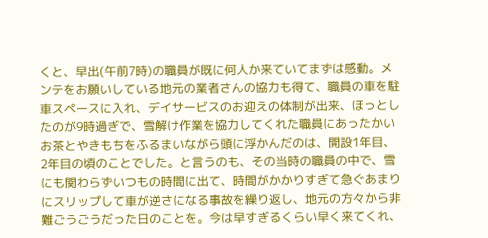くと、早出(午前7時)の職員が既に何人か来ていてまずは感動。メンテをお願いしている地元の業者さんの協力も得て、職員の車を駐車スペースに入れ、デイサービスのお迎えの体制が出来、ほっとしたのが9時過ぎで、雪解け作業を協力してくれた職員にあったかいお茶とやきもちをふるまいながら頭に浮かんだのは、開設1年目、2年目の頃のことでした。と言うのも、その当時の職員の中で、雪にも関わらずいつもの時間に出て、時間がかかりすぎて急ぐあまりにスリップして車が逆さになる事故を繰り返し、地元の方々から非難ごうごうだった日のことを。今は早すぎるくらい早く来てくれ、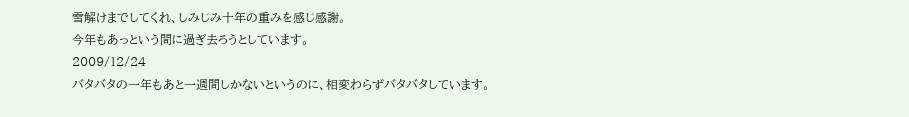雪解けまでしてくれ、しみじみ十年の重みを感じ感謝。
今年もあっという間に過ぎ去ろうとしています。
2009/12/24
バタバタの一年もあと一週間しかないというのに、相変わらずバタバタしています。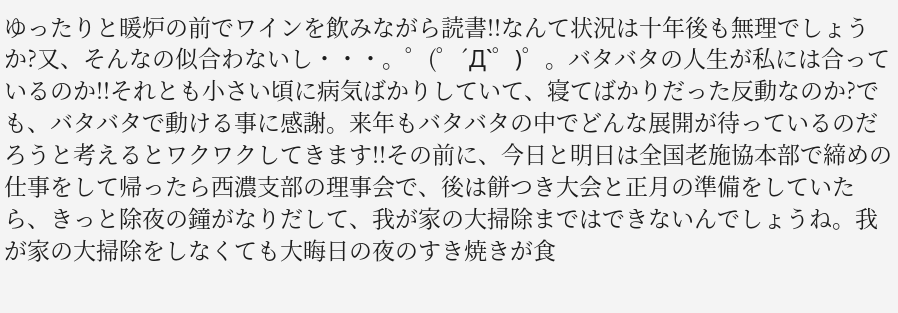ゆったりと暖炉の前でワインを飲みながら読書!!なんて状況は十年後も無理でしょうか?又、そんなの似合わないし・・・。゜(゜´Д`゜)゜。バタバタの人生が私には合っているのか!!それとも小さい頃に病気ばかりしていて、寝てばかりだった反動なのか?でも、バタバタで動ける事に感謝。来年もバタバタの中でどんな展開が待っているのだろうと考えるとワクワクしてきます!!その前に、今日と明日は全国老施協本部で締めの仕事をして帰ったら西濃支部の理事会で、後は餅つき大会と正月の準備をしていたら、きっと除夜の鐘がなりだして、我が家の大掃除まではできないんでしょうね。我が家の大掃除をしなくても大晦日の夜のすき焼きが食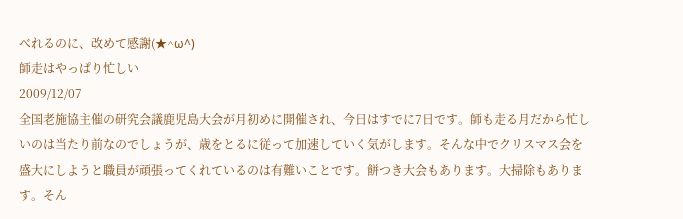べれるのに、改めて感謝(★^ω^)
師走はやっぱり忙しい
2009/12/07
全国老施協主催の研究会議鹿児島大会が月初めに開催され、今日はすでに7日です。師も走る月だから忙しいのは当たり前なのでしょうが、歳をとるに従って加速していく気がします。そんな中でクリスマス会を盛大にしようと職員が頑張ってくれているのは有難いことです。餅つき大会もあります。大掃除もあります。そん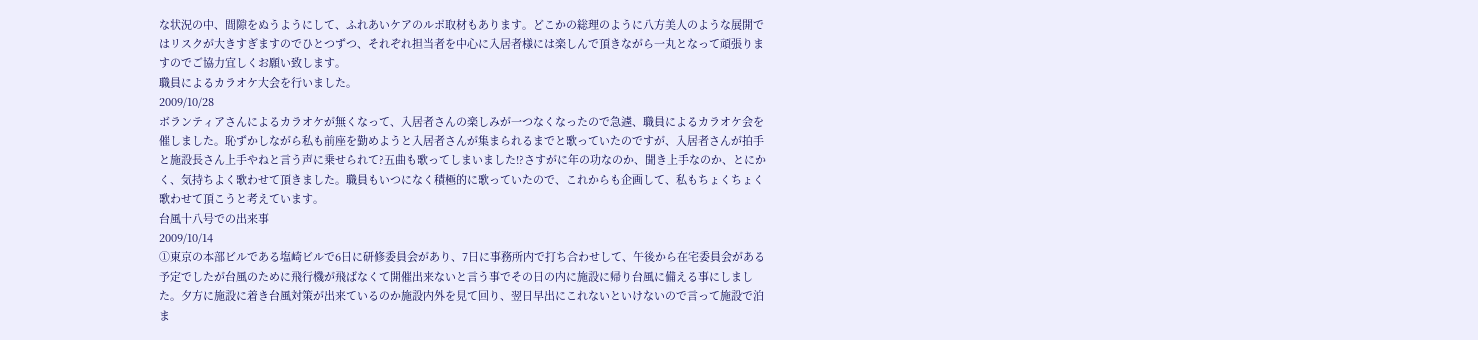な状況の中、間隙をぬうようにして、ふれあいケアのルポ取材もあります。どこかの総理のように八方美人のような展開ではリスクが大きすぎますのでひとつずつ、それぞれ担当者を中心に入居者様には楽しんで頂きながら一丸となって頑張りますのでご協力宜しくお願い致します。
職員によるカラオケ大会を行いました。
2009/10/28
ボランティアさんによるカラオケが無くなって、入居者さんの楽しみが一つなくなったので急遽、職員によるカラオケ会を催しました。恥ずかしながら私も前座を勤めようと入居者さんが集まられるまでと歌っていたのですが、入居者さんが拍手と施設長さん上手やねと言う声に乗せられて?五曲も歌ってしまいました!?さすがに年の功なのか、聞き上手なのか、とにかく、気持ちよく歌わせて頂きました。職員もいつになく積極的に歌っていたので、これからも企画して、私もちょくちょく歌わせて頂こうと考えています。
台風十八号での出来事
2009/10/14
①東京の本部ビルである塩崎ビルで6日に研修委員会があり、7日に事務所内で打ち合わせして、午後から在宅委員会がある予定でしたが台風のために飛行機が飛ばなくて開催出来ないと言う事でその日の内に施設に帰り台風に備える事にしました。夕方に施設に着き台風対策が出来ているのか施設内外を見て回り、翌日早出にこれないといけないので言って施設で泊ま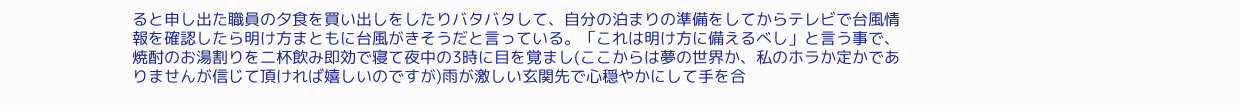ると申し出た職員の夕食を買い出しをしたりバタバタして、自分の泊まりの準備をしてからテレビで台風情報を確認したら明け方まともに台風がきそうだと言っている。「これは明け方に備えるべし」と言う事で、焼酎のお湯割りを二杯飲み即効で寝て夜中の3時に目を覚まし(ここからは夢の世界か、私のホラか定かでありませんが信じて頂ければ嬉しいのですが)雨が激しい玄関先で心穏やかにして手を合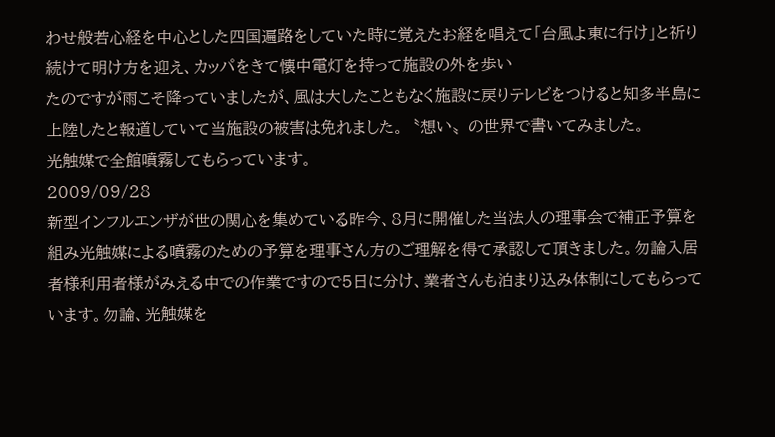わせ般若心経を中心とした四国遍路をしていた時に覚えたお経を唱えて「台風よ東に行け」と祈り続けて明け方を迎え、カッパをきて懐中電灯を持って施設の外を歩い
たのですが雨こそ降っていましたが、風は大したこともなく施設に戻りテレビをつけると知多半島に上陸したと報道していて当施設の被害は免れました。〝想い〟の世界で書いてみました。
光触媒で全館噴霧してもらっています。
2009/09/28
新型インフルエンザが世の関心を集めている昨今、8月に開催した当法人の理事会で補正予算を組み光触媒による噴霧のための予算を理事さん方のご理解を得て承認して頂きました。勿論入居者様利用者様がみえる中での作業ですので5日に分け、業者さんも泊まり込み体制にしてもらっています。勿論、光触媒を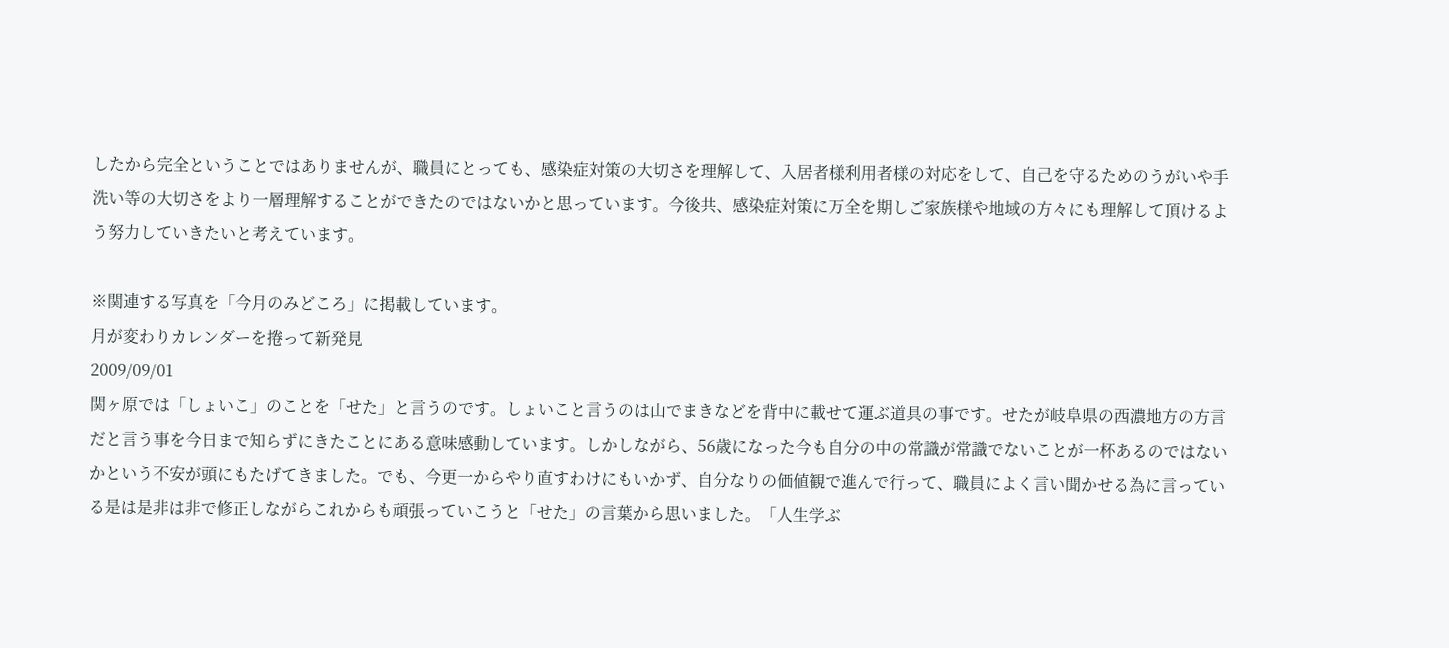したから完全ということではありませんが、職員にとっても、感染症対策の大切さを理解して、入居者様利用者様の対応をして、自己を守るためのうがいや手洗い等の大切さをより一層理解することができたのではないかと思っています。今後共、感染症対策に万全を期しご家族様や地域の方々にも理解して頂けるよう努力していきたいと考えています。

※関連する写真を「今月のみどころ」に掲載しています。
月が変わりカレンダーを捲って新発見
2009/09/01
関ヶ原では「しょいこ」のことを「せた」と言うのです。しょいこと言うのは山でまきなどを背中に載せて運ぶ道具の事です。せたが岐阜県の西濃地方の方言だと言う事を今日まで知らずにきたことにある意味感動しています。しかしながら、56歳になった今も自分の中の常識が常識でないことが一杯あるのではないかという不安が頭にもたげてきました。でも、今更一からやり直すわけにもいかず、自分なりの価値観で進んで行って、職員によく言い聞かせる為に言っている是は是非は非で修正しながらこれからも頑張っていこうと「せた」の言葉から思いました。「人生学ぶ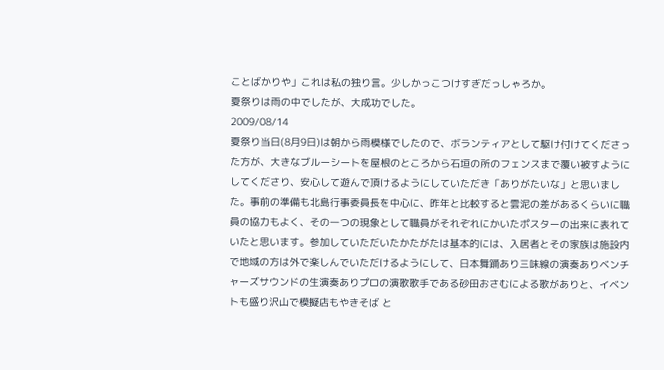ことばかりや」これは私の独り言。少しかっこつけすぎだっしゃろか。
夏祭りは雨の中でしたが、大成功でした。
2009/08/14
夏祭り当日(8月9日)は朝から雨模様でしたので、ボランティアとして駆け付けてくださった方が、大きなブルーシートを屋根のところから石垣の所のフェンスまで覆い被すようにしてくださり、安心して遊んで頂けるようにしていただき「ありがたいな」と思いました。事前の準備も北島行事委員長を中心に、昨年と比較すると雲泥の差があるくらいに職員の協力もよく、その一つの現象として職員がそれぞれにかいたポスターの出来に表れていたと思います。参加していただいたかたがたは基本的には、入居者とその家族は施設内で地域の方は外で楽しんでいただけるようにして、日本舞踊あり三味線の演奏ありベンチャーズサウンドの生演奏ありプロの演歌歌手である砂田おさむによる歌がありと、イベントも盛り沢山で模擬店もやきそば と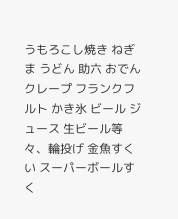うもろこし焼き ねぎま うどん 助六 おでん クレープ フランクフルト かき氷 ビール ジュース 生ビール等々、輪投げ 金魚すくい スーパーボールすく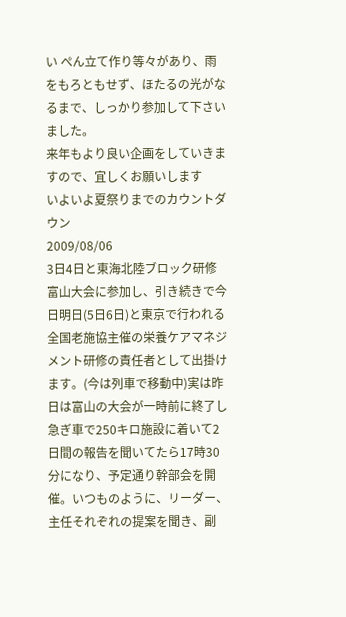い ぺん立て作り等々があり、雨をもろともせず、ほたるの光がなるまで、しっかり参加して下さいました。
来年もより良い企画をしていきますので、宜しくお願いします
いよいよ夏祭りまでのカウントダウン
2009/08/06
3日4日と東海北陸ブロック研修富山大会に参加し、引き続きで今日明日(5日6日)と東京で行われる全国老施協主催の栄養ケアマネジメント研修の責任者として出掛けます。(今は列車で移動中)実は昨日は富山の大会が一時前に終了し急ぎ車で250キロ施設に着いて2日間の報告を聞いてたら17時30分になり、予定通り幹部会を開催。いつものように、リーダー、主任それぞれの提案を聞き、副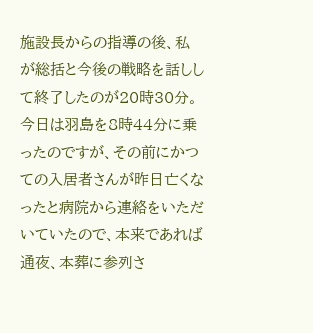施設長からの指導の後、私が総括と今後の戦略を話しして終了したのが20時30分。今日は羽島を8時44分に乗ったのですが、その前にかつての入居者さんが昨日亡くなったと病院から連絡をいただいていたので、本来であれば通夜、本葬に参列さ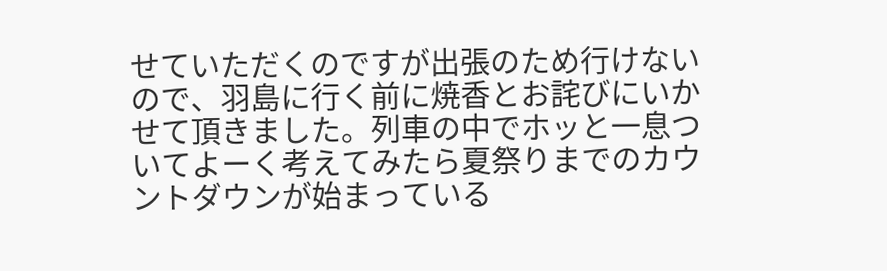せていただくのですが出張のため行けないので、羽島に行く前に焼香とお詫びにいかせて頂きました。列車の中でホッと一息ついてよーく考えてみたら夏祭りまでのカウントダウンが始まっている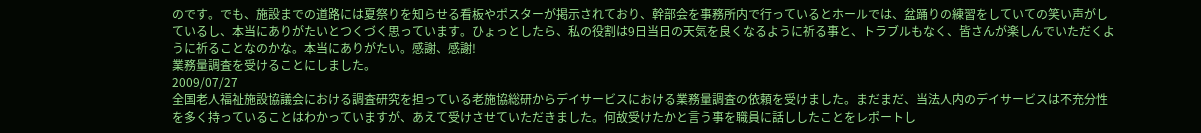のです。でも、施設までの道路には夏祭りを知らせる看板やポスターが掲示されており、幹部会を事務所内で行っているとホールでは、盆踊りの練習をしていての笑い声がしているし、本当にありがたいとつくづく思っています。ひょっとしたら、私の役割は9日当日の天気を良くなるように祈る事と、トラブルもなく、皆さんが楽しんでいただくように祈ることなのかな。本当にありがたい。感謝、感謝!
業務量調査を受けることにしました。
2009/07/27
全国老人福祉施設協議会における調査研究を担っている老施協総研からデイサービスにおける業務量調査の依頼を受けました。まだまだ、当法人内のデイサービスは不充分性を多く持っていることはわかっていますが、あえて受けさせていただきました。何故受けたかと言う事を職員に話ししたことをレポートし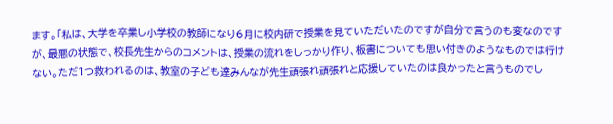ます。「私は、大学を卒業し小学校の教師になり6月に校内研で授業を見ていただいたのですが自分で言うのも変なのですが、最悪の状態で、校長先生からのコメントは、授業の流れをしっかり作り、板書についても思い付きのようなものでは行けない。ただ1つ救われるのは、教室の子ども達みんなが先生頑張れ頑張れと応援していたのは良かったと言うものでし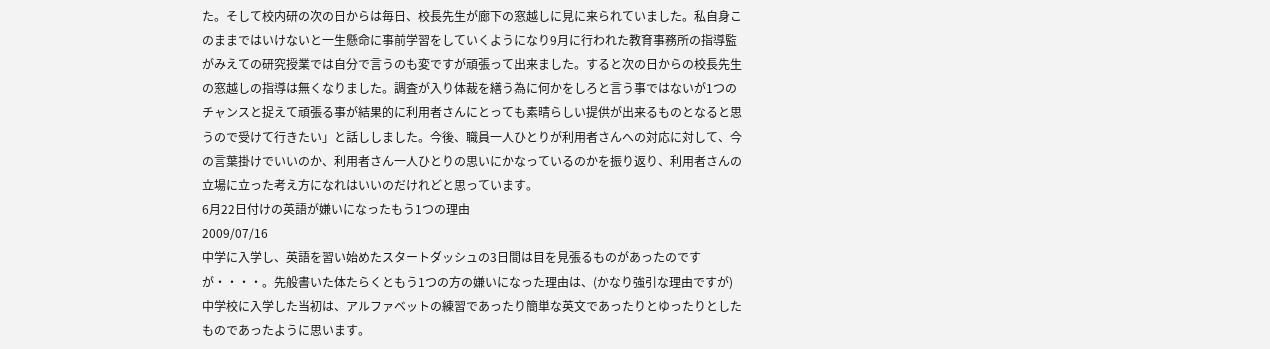た。そして校内研の次の日からは毎日、校長先生が廊下の窓越しに見に来られていました。私自身このままではいけないと一生懸命に事前学習をしていくようになり9月に行われた教育事務所の指導監がみえての研究授業では自分で言うのも変ですが頑張って出来ました。すると次の日からの校長先生の窓越しの指導は無くなりました。調査が入り体裁を繕う為に何かをしろと言う事ではないが1つのチャンスと捉えて頑張る事が結果的に利用者さんにとっても素晴らしい提供が出来るものとなると思うので受けて行きたい」と話ししました。今後、職員一人ひとりが利用者さんへの対応に対して、今の言葉掛けでいいのか、利用者さん一人ひとりの思いにかなっているのかを振り返り、利用者さんの立場に立った考え方になれはいいのだけれどと思っています。
6月22日付けの英語が嫌いになったもう1つの理由
2009/07/16
中学に入学し、英語を習い始めたスタートダッシュの3日間は目を見張るものがあったのですが・・・・。先般書いた体たらくともう1つの方の嫌いになった理由は、(かなり強引な理由ですが)中学校に入学した当初は、アルファベットの練習であったり簡単な英文であったりとゆったりとしたものであったように思います。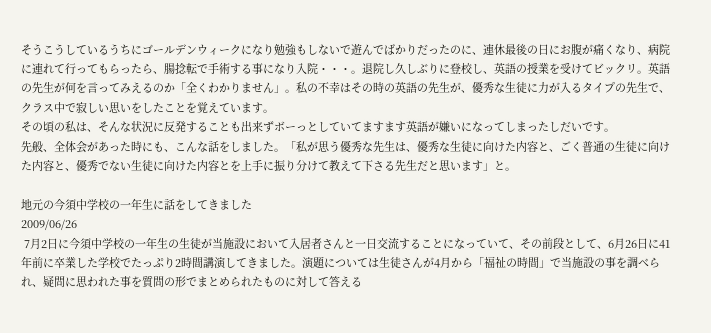そうこうしているうちにゴールデンウィークになり勉強もしないで遊んでばかりだったのに、連休最後の日にお腹が痛くなり、病院に連れて行ってもらったら、腸捻転で手術する事になり入院・・・。退院し久しぶりに登校し、英語の授業を受けてビックリ。英語の先生が何を言ってみえるのか「全くわかりません」。私の不幸はその時の英語の先生が、優秀な生徒に力が入るタイプの先生で、クラス中で寂しい思いをしたことを覚えています。
その頃の私は、そんな状況に反発することも出来ずボーっとしていてますます英語が嫌いになってしまったしだいです。
先般、全体会があった時にも、こんな話をしました。「私が思う優秀な先生は、優秀な生徒に向けた内容と、ごく普通の生徒に向けた内容と、優秀でない生徒に向けた内容とを上手に振り分けて教えて下さる先生だと思います」と。

地元の今須中学校の一年生に話をしてきました
2009/06/26
 7月2日に今須中学校の一年生の生徒が当施設において入居者さんと一日交流することになっていて、その前段として、6月26日に41年前に卒業した学校でたっぷり2時間講演してきました。演題については生徒さんが4月から「福祉の時間」で当施設の事を調べられ、疑問に思われた事を質問の形でまとめられたものに対して答える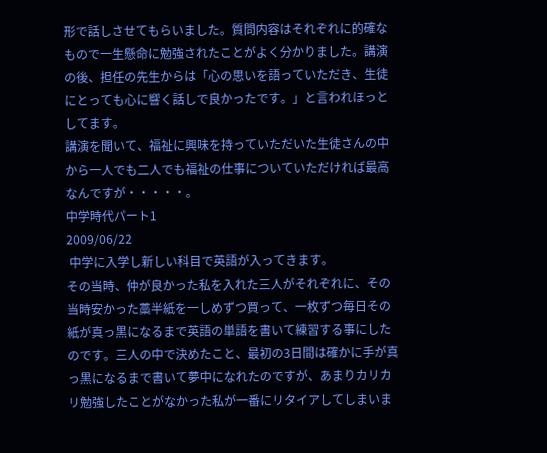形で話しさせてもらいました。質問内容はそれぞれに的確なもので一生懸命に勉強されたことがよく分かりました。講演の後、担任の先生からは「心の思いを語っていただき、生徒にとっても心に響く話しで良かったです。」と言われほっとしてます。
講演を聞いて、福祉に興味を持っていただいた生徒さんの中から一人でも二人でも福祉の仕事についていただければ最高なんですが・・・・・。
中学時代パート1
2009/06/22
 中学に入学し新しい科目で英語が入ってきます。
その当時、仲が良かった私を入れた三人がそれぞれに、その当時安かった藁半紙を一しめずつ買って、一枚ずつ毎日その紙が真っ黒になるまで英語の単語を書いて練習する事にしたのです。三人の中で決めたこと、最初の3日間は確かに手が真っ黒になるまで書いて夢中になれたのですが、あまりカリカリ勉強したことがなかった私が一番にリタイアしてしまいま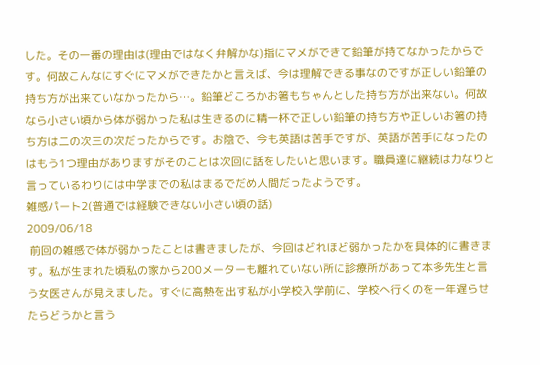した。その一番の理由は(理由ではなく弁解かな)指にマメができて鉛筆が持てなかったからです。何故こんなにすぐにマメができたかと言えば、今は理解できる事なのですが正しい鉛筆の持ち方が出来ていなかったから…。鉛筆どころかお箸もちゃんとした持ち方が出来ない。何故なら小さい頃から体が弱かった私は生きるのに精一杯で正しい鉛筆の持ち方や正しいお箸の持ち方は二の次三の次だったからです。お陰で、今も英語は苦手ですが、英語が苦手になったのはもう1つ理由がありますがそのことは次回に話をしたいと思います。職員達に継続は力なりと言っているわりには中学までの私はまるでだめ人間だったようです。
雑感パート2(普通では経験できない小さい頃の話)
2009/06/18
 前回の雑感で体が弱かったことは書きましたが、今回はどれほど弱かったかを具体的に書きます。私が生まれた頃私の家から200メーターも離れていない所に診療所があって本多先生と言う女医さんが見えました。すぐに高熱を出す私が小学校入学前に、学校へ行くのを一年遅らせたらどうかと言う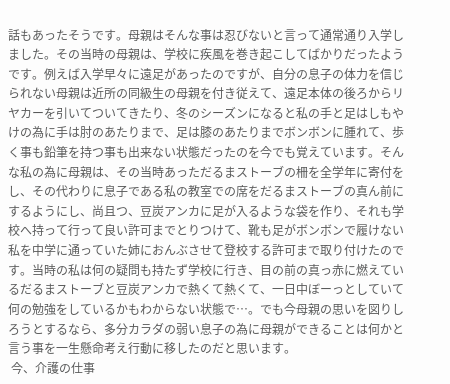話もあったそうです。母親はそんな事は忍びないと言って通常通り入学しました。その当時の母親は、学校に疾風を巻き起こしてばかりだったようです。例えば入学早々に遠足があったのですが、自分の息子の体力を信じられない母親は近所の同級生の母親を付き従えて、遠足本体の後ろからリヤカーを引いてついてきたり、冬のシーズンになると私の手と足はしもやけの為に手は肘のあたりまで、足は膝のあたりまでボンボンに腫れて、歩く事も鉛筆を持つ事も出来ない状態だったのを今でも覚えています。そんな私の為に母親は、その当時あっただるまストーブの柵を全学年に寄付をし、その代わりに息子である私の教室での席をだるまストーブの真ん前にするようにし、尚且つ、豆炭アンカに足が入るような袋を作り、それも学校へ持って行って良い許可までとりつけて、靴も足がボンボンで履けない私を中学に通っていた姉におんぶさせて登校する許可まで取り付けたのです。当時の私は何の疑問も持たず学校に行き、目の前の真っ赤に燃えているだるまストーブと豆炭アンカで熱くて熱くて、一日中ぼーっとしていて何の勉強をしているかもわからない状態で…。でも今母親の思いを図りしろうとするなら、多分カラダの弱い息子の為に母親ができることは何かと言う事を一生懸命考え行動に移したのだと思います。
 今、介護の仕事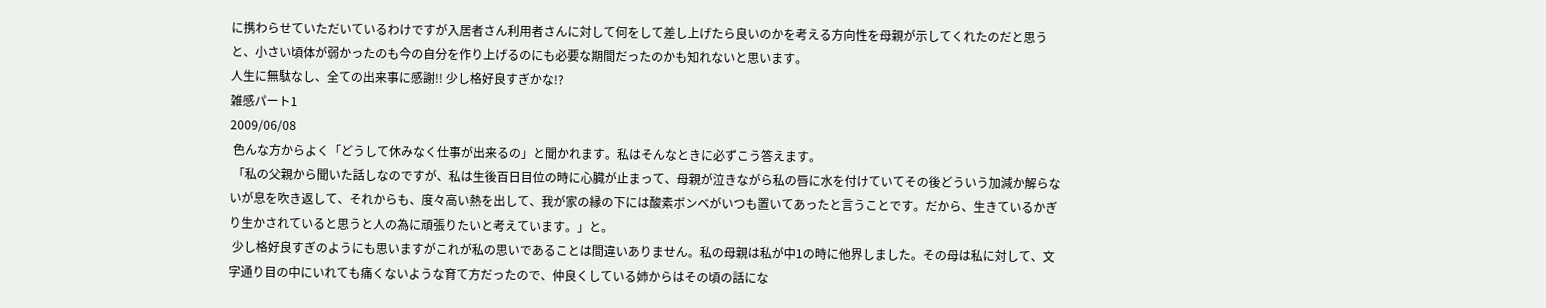に携わらせていただいているわけですが入居者さん利用者さんに対して何をして差し上げたら良いのかを考える方向性を母親が示してくれたのだと思うと、小さい頃体が弱かったのも今の自分を作り上げるのにも必要な期間だったのかも知れないと思います。
人生に無駄なし、全ての出来事に感謝!! 少し格好良すぎかな!?
雑感パート1
2009/06/08
 色んな方からよく「どうして休みなく仕事が出来るの」と聞かれます。私はそんなときに必ずこう答えます。
 「私の父親から聞いた話しなのですが、私は生後百日目位の時に心臓が止まって、母親が泣きながら私の唇に水を付けていてその後どういう加減か解らないが息を吹き返して、それからも、度々高い熱を出して、我が家の縁の下には酸素ボンベがいつも置いてあったと言うことです。だから、生きているかぎり生かされていると思うと人の為に頑張りたいと考えています。」と。
 少し格好良すぎのようにも思いますがこれが私の思いであることは間違いありません。私の母親は私が中1の時に他界しました。その母は私に対して、文字通り目の中にいれても痛くないような育て方だったので、仲良くしている姉からはその頃の話にな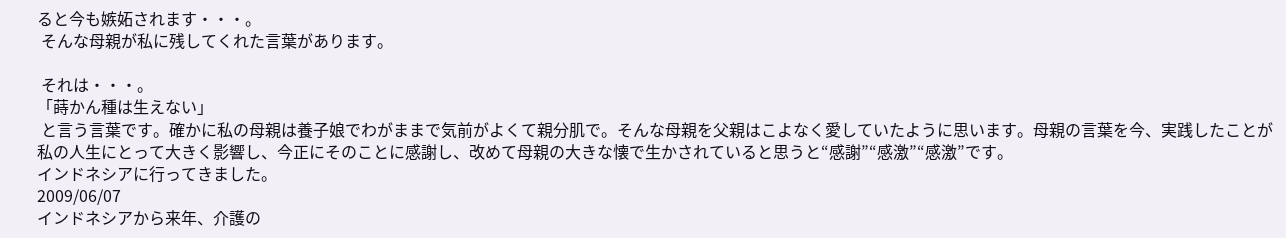ると今も嫉妬されます・・・。
 そんな母親が私に残してくれた言葉があります。

 それは・・・。
「蒔かん種は生えない」
 と言う言葉です。確かに私の母親は養子娘でわがままで気前がよくて親分肌で。そんな母親を父親はこよなく愛していたように思います。母親の言葉を今、実践したことが私の人生にとって大きく影響し、今正にそのことに感謝し、改めて母親の大きな懐で生かされていると思うと“感謝”“感激”“感激”です。
インドネシアに行ってきました。
2009/06/07
インドネシアから来年、介護の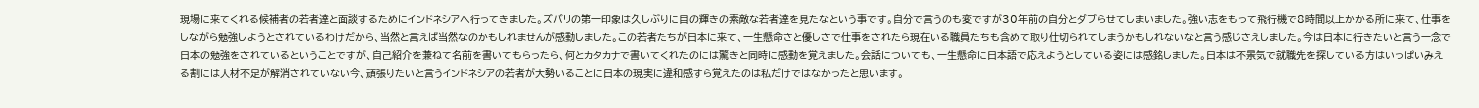現場に来てくれる候補者の若者達と面談するためにインドネシアへ行ってきました。ズバリの第一印象は久しぶりに目の輝きの素敵な若者達を見たなという事です。自分で言うのも変ですが30年前の自分とダブらせてしまいました。強い志をもって飛行機で8時間以上かかる所に来て、仕事をしながら勉強しようとされているわけだから、当然と言えば当然なのかもしれませんが感動しました。この若者たちが日本に来て、一生懸命さと優しさで仕事をされたら現在いる職員たちも含めて取り仕切られてしまうかもしれないなと言う感じさえしました。今は日本に行きたいと言う一念で日本の勉強をされているということですが、自己紹介を兼ねて名前を書いてもらったら、何とカタカナで書いてくれたのには驚きと同時に感動を覚えました。会話についても、一生懸命に日本語で応えようとしている姿には感銘しました。日本は不景気で就職先を探している方はいっぱいみえる割には人材不足が解消されていない今、頑張りたいと言うインドネシアの若者が大勢いることに日本の現実に違和感すら覚えたのは私だけではなかったと思います。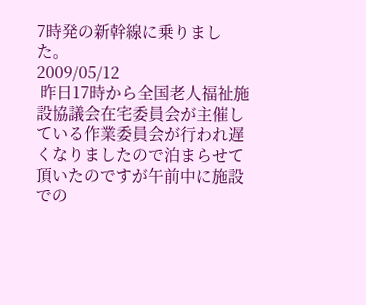7時発の新幹線に乗りました。
2009/05/12
 昨日17時から全国老人福祉施設協議会在宅委員会が主催している作業委員会が行われ遅くなりましたので泊まらせて頂いたのですが午前中に施設での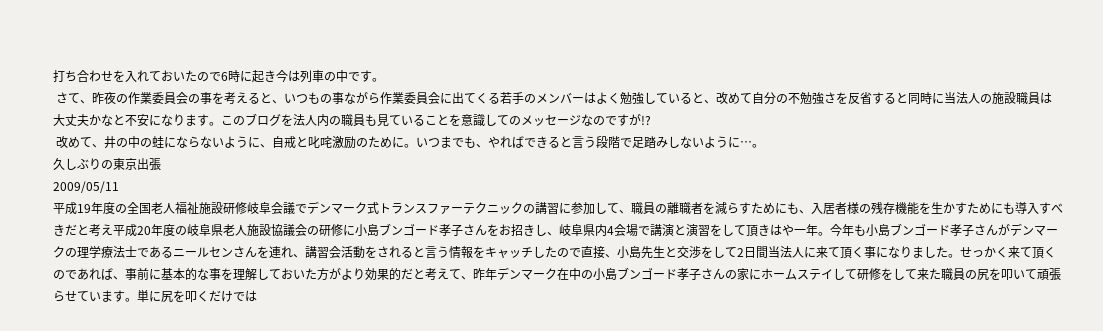打ち合わせを入れておいたので6時に起き今は列車の中です。
 さて、昨夜の作業委員会の事を考えると、いつもの事ながら作業委員会に出てくる若手のメンバーはよく勉強していると、改めて自分の不勉強さを反省すると同時に当法人の施設職員は大丈夫かなと不安になります。このブログを法人内の職員も見ていることを意識してのメッセージなのですが!?
 改めて、井の中の蛙にならないように、自戒と叱咤激励のために。いつまでも、やればできると言う段階で足踏みしないように…。
久しぶりの東京出張
2009/05/11
平成19年度の全国老人福祉施設研修岐阜会議でデンマーク式トランスファーテクニックの講習に参加して、職員の離職者を減らすためにも、入居者様の残存機能を生かすためにも導入すべきだと考え平成20年度の岐阜県老人施設協議会の研修に小島ブンゴード孝子さんをお招きし、岐阜県内4会場で講演と演習をして頂きはや一年。今年も小島ブンゴード孝子さんがデンマークの理学療法士であるニールセンさんを連れ、講習会活動をされると言う情報をキャッチしたので直接、小島先生と交渉をして2日間当法人に来て頂く事になりました。せっかく来て頂くのであれば、事前に基本的な事を理解しておいた方がより効果的だと考えて、昨年デンマーク在中の小島ブンゴード孝子さんの家にホームステイして研修をして来た職員の尻を叩いて頑張らせています。単に尻を叩くだけでは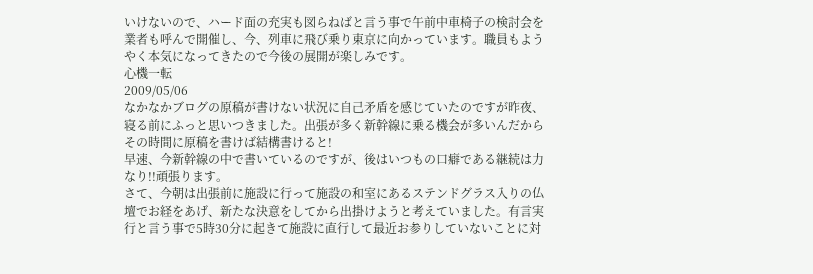いけないので、ハード面の充実も図らねばと言う事で午前中車椅子の検討会を業者も呼んで開催し、今、列車に飛び乗り東京に向かっています。職員もようやく本気になってきたので今後の展開が楽しみです。
心機一転
2009/05/06
なかなかブログの原稿が書けない状況に自己矛盾を感じていたのですが昨夜、寝る前にふっと思いつきました。出張が多く新幹線に乗る機会が多いんだからその時間に原稿を書けば結構書けると!
早速、今新幹線の中で書いているのですが、後はいつもの口癖である継続は力なり!!頑張ります。
さて、今朝は出張前に施設に行って施設の和室にあるステンドグラス入りの仏壇でお経をあげ、新たな決意をしてから出掛けようと考えていました。有言実行と言う事で5時30分に起きて施設に直行して最近お参りしていないことに対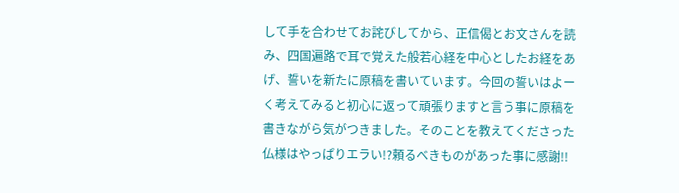して手を合わせてお詫びしてから、正信偈とお文さんを読み、四国遍路で耳で覚えた般若心経を中心としたお経をあげ、誓いを新たに原稿を書いています。今回の誓いはよーく考えてみると初心に返って頑張りますと言う事に原稿を書きながら気がつきました。そのことを教えてくださった仏様はやっぱりエラい!?頼るべきものがあった事に感謝!!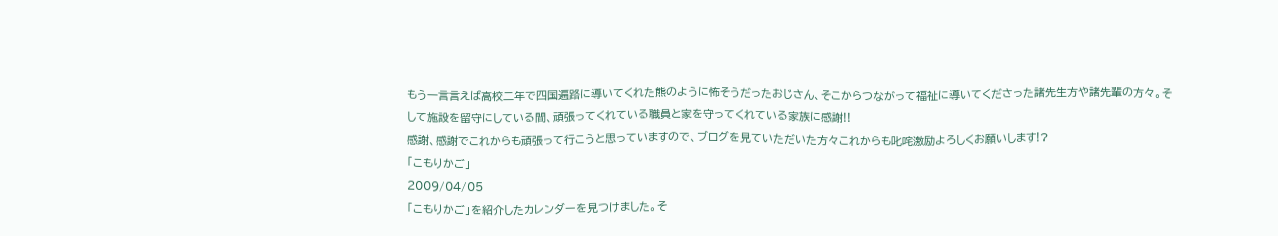もう一言言えば高校二年で四国遍路に導いてくれた熊のように怖そうだったおじさん、そこからつながって福祉に導いてくださった諸先生方や諸先輩の方々。そして施設を留守にしている間、頑張ってくれている職員と家を守ってくれている家族に感謝!!
感謝、感謝でこれからも頑張って行こうと思っていますので、ブログを見ていただいた方々これからも叱咤激励よろしくお願いします!?
「こもりかご」
2009/04/05
「こもりかご」を紹介したカレンダーを見つけました。そ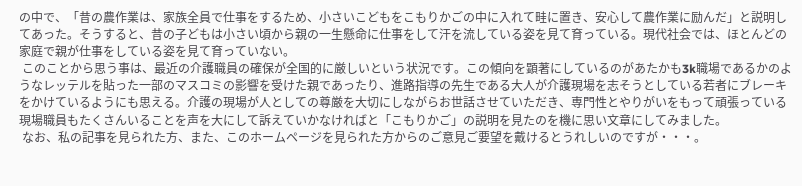の中で、「昔の農作業は、家族全員で仕事をするため、小さいこどもをこもりかごの中に入れて畦に置き、安心して農作業に励んだ」と説明してあった。そうすると、昔の子どもは小さい頃から親の一生懸命に仕事をして汗を流している姿を見て育っている。現代社会では、ほとんどの家庭で親が仕事をしている姿を見て育っていない。
 このことから思う事は、最近の介護職員の確保が全国的に厳しいという状況です。この傾向を顕著にしているのがあたかも3k職場であるかのようなレッテルを貼った一部のマスコミの影響を受けた親であったり、進路指導の先生である大人が介護現場を志そうとしている若者にブレーキをかけているようにも思える。介護の現場が人としての尊厳を大切にしながらお世話させていただき、専門性とやりがいをもって頑張っている現場職員もたくさんいることを声を大にして訴えていかなければと「こもりかご」の説明を見たのを機に思い文章にしてみました。
 なお、私の記事を見られた方、また、このホームページを見られた方からのご意見ご要望を戴けるとうれしいのですが・・・。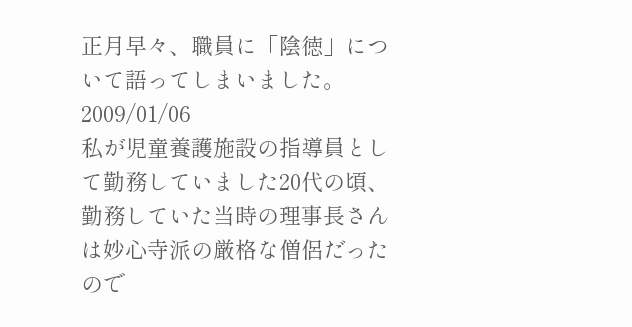正月早々、職員に「陰徳」について語ってしまいました。
2009/01/06
私が児童養護施設の指導員として勤務していました20代の頃、勤務していた当時の理事長さんは妙心寺派の厳格な僧侶だったので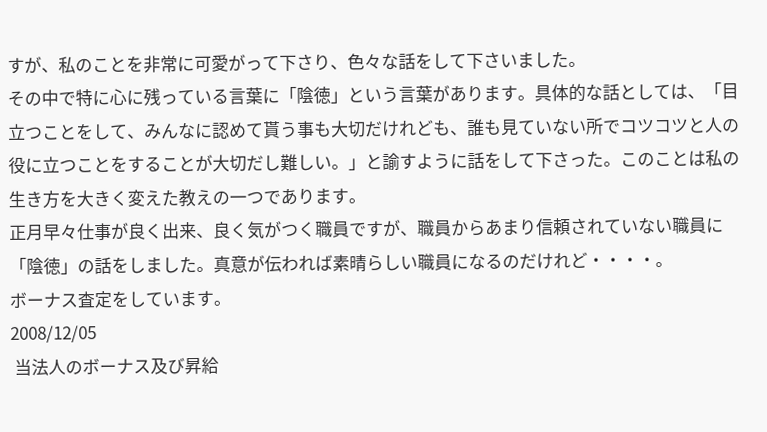すが、私のことを非常に可愛がって下さり、色々な話をして下さいました。
その中で特に心に残っている言葉に「陰徳」という言葉があります。具体的な話としては、「目立つことをして、みんなに認めて貰う事も大切だけれども、誰も見ていない所でコツコツと人の役に立つことをすることが大切だし難しい。」と諭すように話をして下さった。このことは私の生き方を大きく変えた教えの一つであります。
正月早々仕事が良く出来、良く気がつく職員ですが、職員からあまり信頼されていない職員に「陰徳」の話をしました。真意が伝われば素晴らしい職員になるのだけれど・・・・。
ボーナス査定をしています。
2008/12/05
 当法人のボーナス及び昇給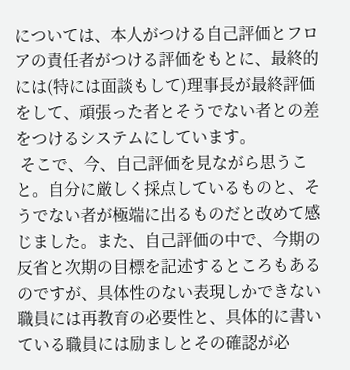については、本人がつける自己評価とフロアの責任者がつける評価をもとに、最終的には(特には面談もして)理事長が最終評価をして、頑張った者とそうでない者との差をつけるシステムにしています。
 そこで、今、自己評価を見ながら思うこと。自分に厳しく採点しているものと、そうでない者が極端に出るものだと改めて感じました。また、自己評価の中で、今期の反省と次期の目標を記述するところもあるのですが、具体性のない表現しかできない職員には再教育の必要性と、具体的に書いている職員には励ましとその確認が必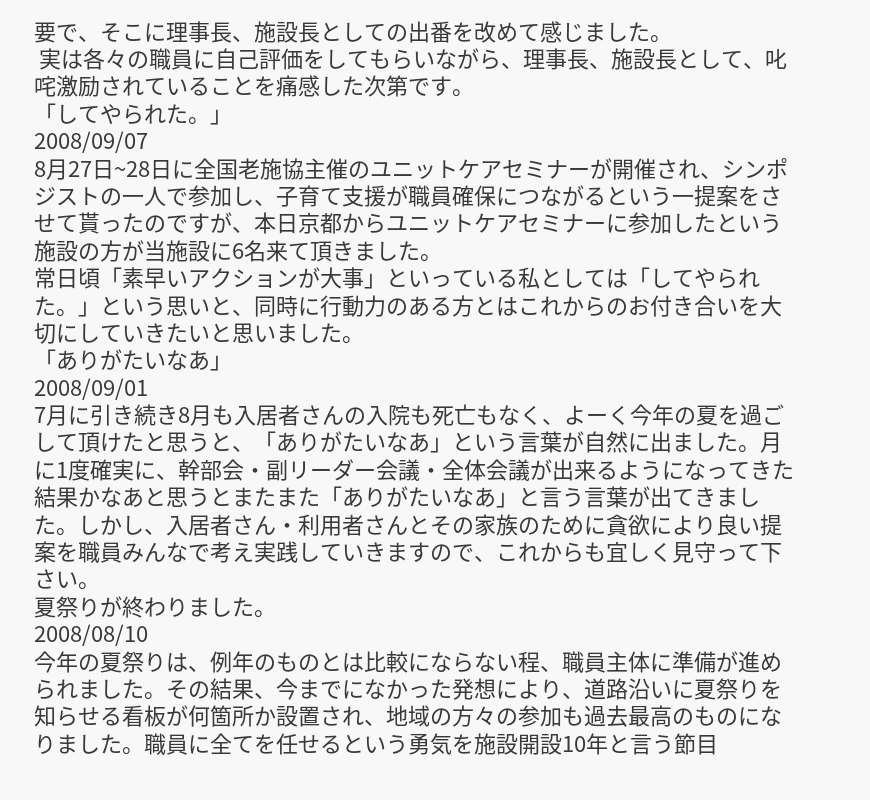要で、そこに理事長、施設長としての出番を改めて感じました。
 実は各々の職員に自己評価をしてもらいながら、理事長、施設長として、叱咤激励されていることを痛感した次第です。
「してやられた。」
2008/09/07
8月27日~28日に全国老施協主催のユニットケアセミナーが開催され、シンポジストの一人で参加し、子育て支援が職員確保につながるという一提案をさせて貰ったのですが、本日京都からユニットケアセミナーに参加したという施設の方が当施設に6名来て頂きました。
常日頃「素早いアクションが大事」といっている私としては「してやられた。」という思いと、同時に行動力のある方とはこれからのお付き合いを大切にしていきたいと思いました。
「ありがたいなあ」
2008/09/01
7月に引き続き8月も入居者さんの入院も死亡もなく、よーく今年の夏を過ごして頂けたと思うと、「ありがたいなあ」という言葉が自然に出ました。月に1度確実に、幹部会・副リーダー会議・全体会議が出来るようになってきた結果かなあと思うとまたまた「ありがたいなあ」と言う言葉が出てきました。しかし、入居者さん・利用者さんとその家族のために貪欲により良い提案を職員みんなで考え実践していきますので、これからも宜しく見守って下さい。
夏祭りが終わりました。
2008/08/10
今年の夏祭りは、例年のものとは比較にならない程、職員主体に準備が進められました。その結果、今までになかった発想により、道路沿いに夏祭りを知らせる看板が何箇所か設置され、地域の方々の参加も過去最高のものになりました。職員に全てを任せるという勇気を施設開設10年と言う節目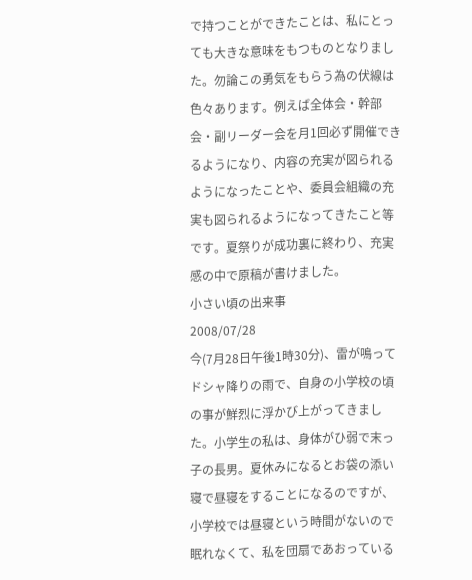で持つことができたことは、私にとっても大きな意味をもつものとなりました。勿論この勇気をもらう為の伏線は色々あります。例えば全体会・幹部会・副リーダー会を月1回必ず開催できるようになり、内容の充実が図られるようになったことや、委員会組織の充実も図られるようになってきたこと等です。夏祭りが成功裏に終わり、充実感の中で原稿が書けました。
小さい頃の出来事
2008/07/28
今(7月28日午後1時30分)、雷が鳴ってドシャ降りの雨で、自身の小学校の頃の事が鮮烈に浮かび上がってきました。小学生の私は、身体がひ弱で末っ子の長男。夏休みになるとお袋の添い寝で昼寝をすることになるのですが、小学校では昼寝という時間がないので眠れなくて、私を団扇であおっている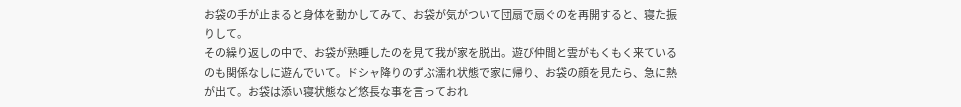お袋の手が止まると身体を動かしてみて、お袋が気がついて団扇で扇ぐのを再開すると、寝た振りして。
その繰り返しの中で、お袋が熟睡したのを見て我が家を脱出。遊び仲間と雲がもくもく来ているのも関係なしに遊んでいて。ドシャ降りのずぶ濡れ状態で家に帰り、お袋の顔を見たら、急に熱が出て。お袋は添い寝状態など悠長な事を言っておれ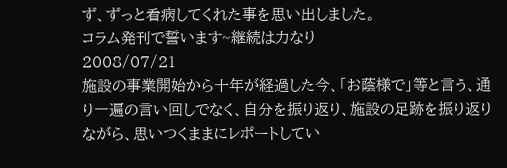ず、ずっと看病してくれた事を思い出しました。
コラム発刊で誓います~継続は力なり
2008/07/21
施設の事業開始から十年が経過した今、「お蔭様で」等と言う、通り一遍の言い回しでなく、自分を振り返り、施設の足跡を振り返りながら、思いつくままにレポートしてい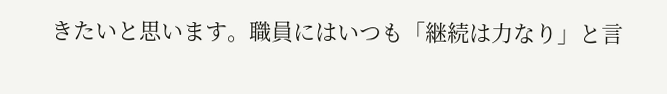きたいと思います。職員にはいつも「継続は力なり」と言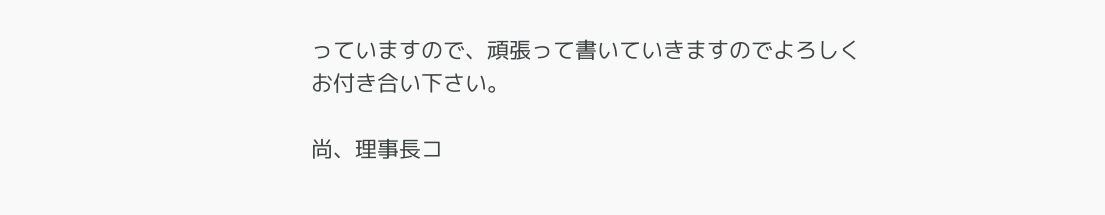っていますので、頑張って書いていきますのでよろしくお付き合い下さい。

尚、理事長コ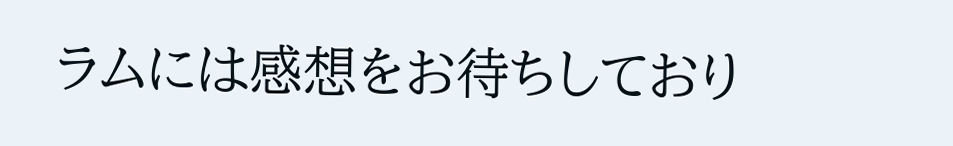ラムには感想をお待ちしており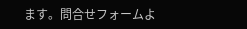ます。問合せフォームよ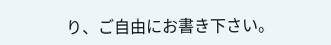り、ご自由にお書き下さい。